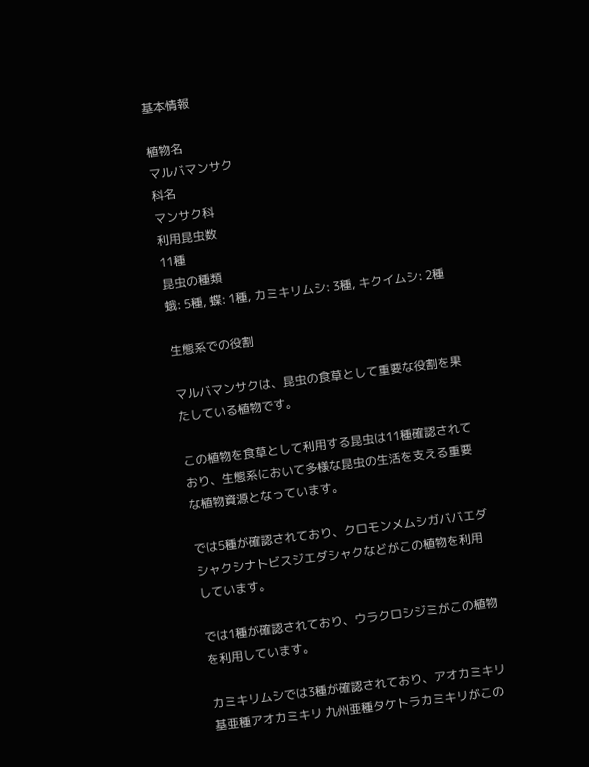基本情報

植物名
マルバマンサク
科名
マンサク科
利用昆虫数
11種
昆虫の種類
蛾: 5種, 蝶: 1種, カミキリムシ: 3種, キクイムシ: 2種

生態系での役割

マルバマンサクは、昆虫の食草として重要な役割を果たしている植物です。

この植物を食草として利用する昆虫は11種確認されており、生態系において多様な昆虫の生活を支える重要な植物資源となっています。

では5種が確認されており、クロモンメムシガババエダシャクシナトビスジエダシャクなどがこの植物を利用しています。

では1種が確認されており、ウラクロシジミがこの植物を利用しています。

カミキリムシでは3種が確認されており、アオカミキリ 基亜種アオカミキリ 九州亜種タケトラカミキリがこの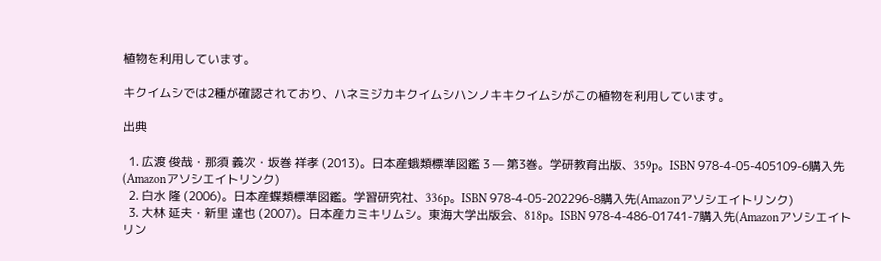植物を利用しています。

キクイムシでは2種が確認されており、ハネミジカキクイムシハンノキキクイムシがこの植物を利用しています。

出典

  1. 広渡 俊哉・那須 義次・坂巻 祥孝 (2013)。日本産蛾類標準図鑑 3 — 第3巻。学研教育出版、359p。ISBN 978-4-05-405109-6購入先(Amazonアソシエイトリンク)
  2. 白水 隆 (2006)。日本産蝶類標準図鑑。学習研究社、336p。ISBN 978-4-05-202296-8購入先(Amazonアソシエイトリンク)
  3. 大林 延夫・新里 達也 (2007)。日本産カミキリムシ。東海大学出版会、818p。ISBN 978-4-486-01741-7購入先(Amazonアソシエイトリン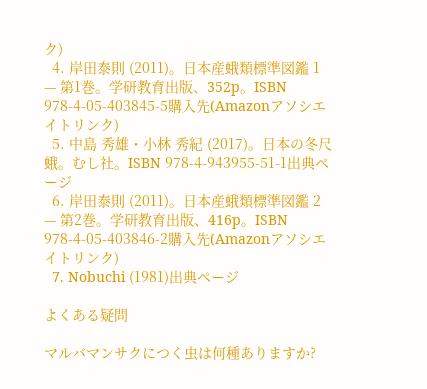ク)
  4. 岸田泰則 (2011)。日本産蛾類標準図鑑 1 — 第1巻。学研教育出版、352p。ISBN 978-4-05-403845-5購入先(Amazonアソシエイトリンク)
  5. 中島 秀雄・小林 秀紀 (2017)。日本の冬尺蛾。むし社。ISBN 978-4-943955-51-1出典ページ
  6. 岸田泰則 (2011)。日本産蛾類標準図鑑 2 — 第2巻。学研教育出版、416p。ISBN 978-4-05-403846-2購入先(Amazonアソシエイトリンク)
  7. Nobuchi (1981)出典ページ

よくある疑問

マルバマンサクにつく虫は何種ありますか?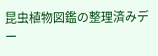昆虫植物図鑑の整理済みデー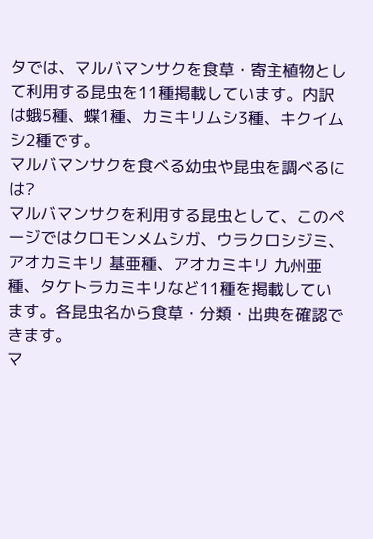タでは、マルバマンサクを食草・寄主植物として利用する昆虫を11種掲載しています。内訳は蛾5種、蝶1種、カミキリムシ3種、キクイムシ2種です。
マルバマンサクを食べる幼虫や昆虫を調べるには?
マルバマンサクを利用する昆虫として、このページではクロモンメムシガ、ウラクロシジミ、アオカミキリ 基亜種、アオカミキリ 九州亜種、タケトラカミキリなど11種を掲載しています。各昆虫名から食草・分類・出典を確認できます。
マ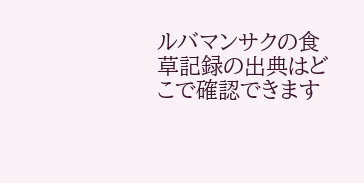ルバマンサクの食草記録の出典はどこで確認できます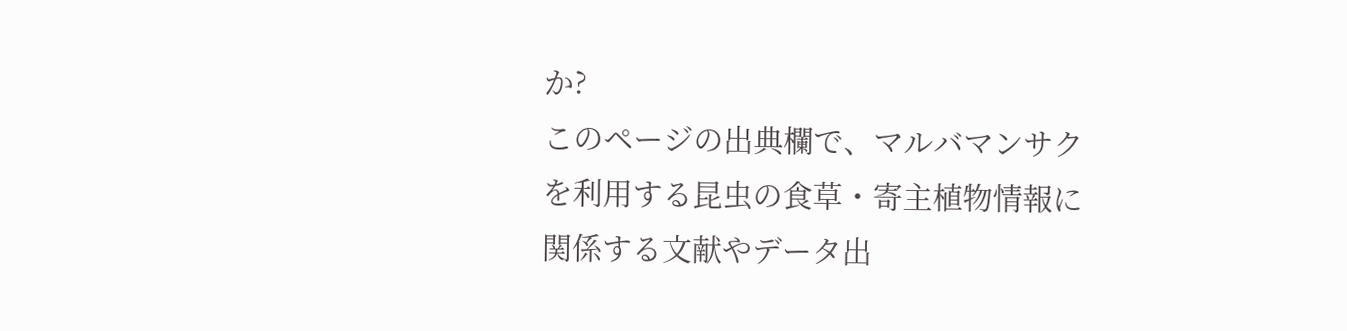か?
このページの出典欄で、マルバマンサクを利用する昆虫の食草・寄主植物情報に関係する文献やデータ出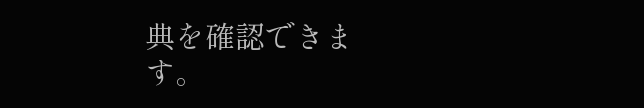典を確認できます。